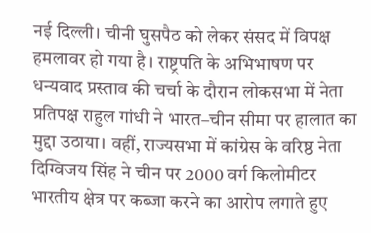नई दिल्ली। चीनी घुसपैठ को लेकर संसद में विपक्ष हमलावर हो गया है। राष्ट्रपति के अभिभाषण पर धन्यवाद प्रस्ताव की चर्चा के दौरान लोकसभा में नेता प्रतिपक्ष राहुल गांधी ने भारत–चीन सीमा पर हालात का मुद्दा उठाया। वहीं, राज्यसभा में कांग्रेस के वरिष्ठ नेता दिग्विजय सिंह ने चीन पर 2000 वर्ग किलोमीटर भारतीय क्षेत्र पर कब्जा करने का आरोप लगाते हुए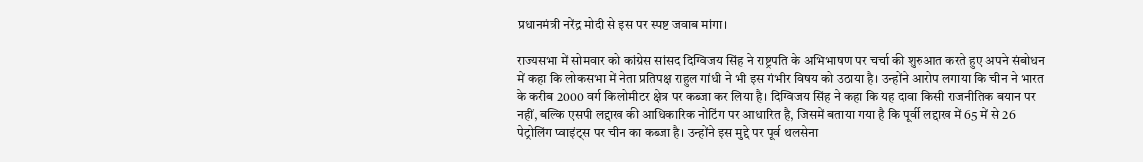प्रधानमंत्री नरेंद्र मोदी से इस पर स्पष्ट जवाब मांगा।

राज्यसभा में सोमवार को कांग्रेस सांसद दिग्विजय सिंह ने राष्ट्रपति के अभिभाषण पर चर्चा की शुरुआत करते हुए अपने संबोधन में कहा कि लोकसभा में नेता प्रतिपक्ष राहुल गांधी ने भी इस गंभीर विषय को उठाया है। उन्होंने आरोप लगाया कि चीन ने भारत के करीब 2000 वर्ग किलोमीटर क्षेत्र पर कब्जा कर लिया है। दिग्विजय सिंह ने कहा कि यह दावा किसी राजनीतिक बयान पर नहीं, बल्कि एसपी लद्दाख की आधिकारिक नोटिंग पर आधारित है, जिसमें बताया गया है कि पूर्वी लद्दाख में 65 में से 26 पेट्रोलिंग प्वाइंट्स पर चीन का कब्जा है। उन्होंने इस मुद्दे पर पूर्व थलसेना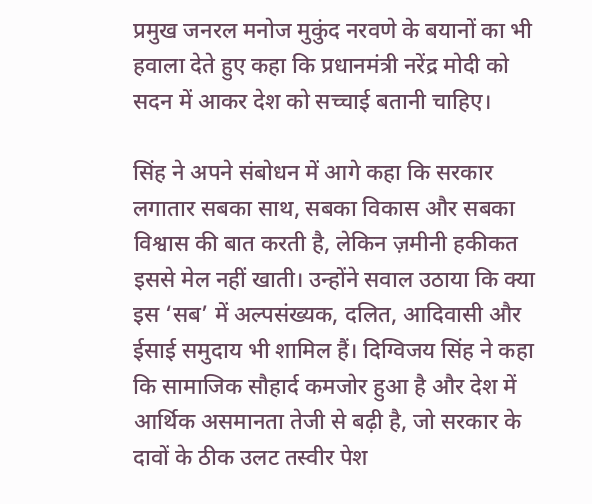प्रमुख जनरल मनोज मुकुंद नरवणे के बयानों का भी हवाला देते हुए कहा कि प्रधानमंत्री नरेंद्र मोदी को सदन में आकर देश को सच्चाई बतानी चाहिए।

सिंह ने अपने संबोधन में आगे कहा कि सरकार लगातार सबका साथ, सबका विकास और सबका विश्वास की बात करती है, लेकिन ज़मीनी हकीकत इससे मेल नहीं खाती। उन्होंने सवाल उठाया कि क्या इस ‘सब’ में अल्पसंख्यक, दलित, आदिवासी और ईसाई समुदाय भी शामिल हैं। दिग्विजय सिंह ने कहा कि सामाजिक सौहार्द कमजोर हुआ है और देश में आर्थिक असमानता तेजी से बढ़ी है, जो सरकार के दावों के ठीक उलट तस्वीर पेश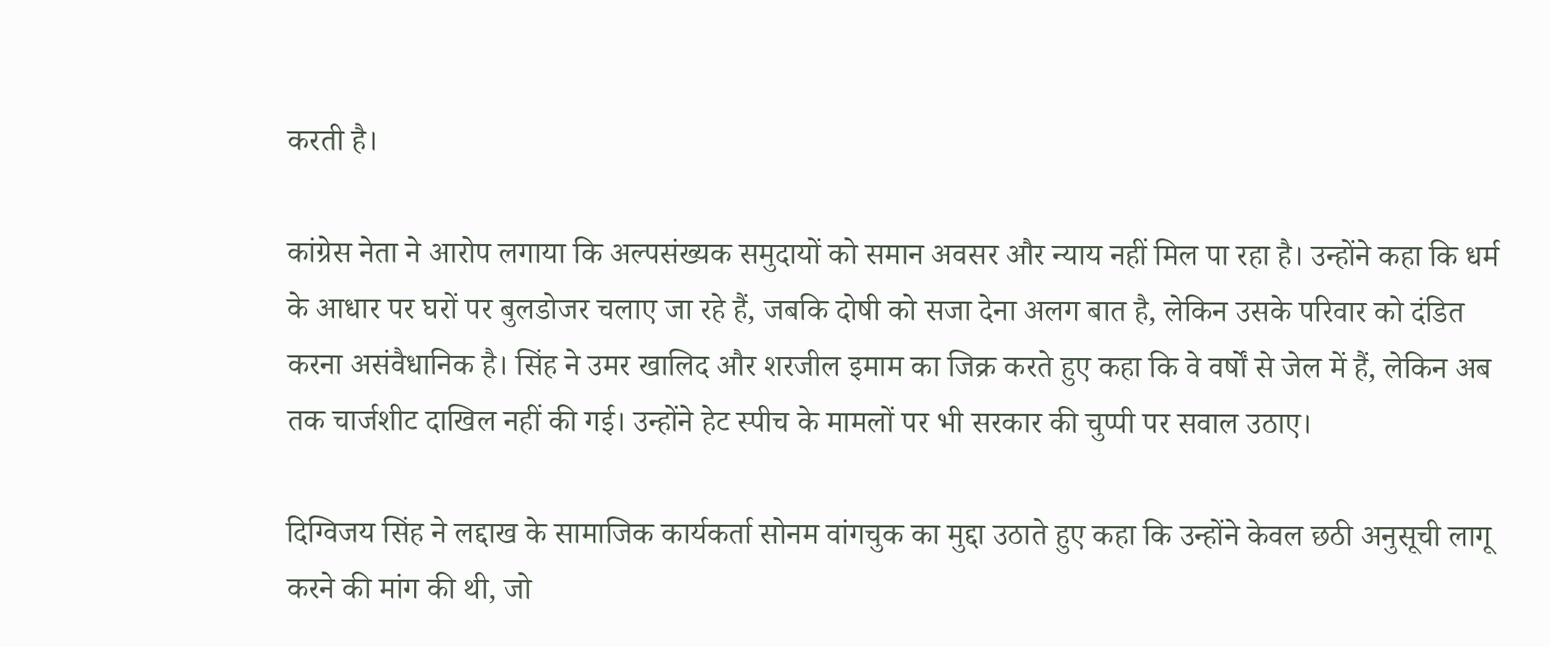करती है।

कांग्रेस नेता ने आरोप लगाया कि अल्पसंख्यक समुदायों को समान अवसर और न्याय नहीं मिल पा रहा है। उन्होंने कहा कि धर्म के आधार पर घरों पर बुलडोजर चलाए जा रहे हैं, जबकि दोषी को सजा देना अलग बात है, लेकिन उसके परिवार को दंडित करना असंवैधानिक है। सिंह ने उमर खालिद और शरजील इमाम का जिक्र करते हुए कहा कि वे वर्षों से जेल में हैं, लेकिन अब तक चार्जशीट दाखिल नहीं की गई। उन्होंने हेट स्पीच के मामलों पर भी सरकार की चुप्पी पर सवाल उठाए।

दिग्विजय सिंह ने लद्दाख के सामाजिक कार्यकर्ता सोनम वांगचुक का मुद्दा उठाते हुए कहा कि उन्होंने केवल छठी अनुसूची लागू करने की मांग की थी, जो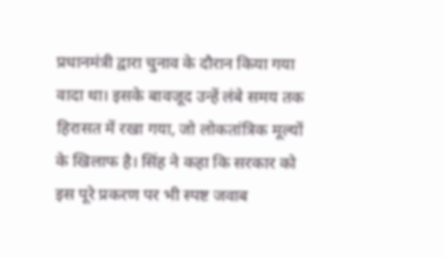प्रधानमंत्री द्वारा चुनाव के दौरान किया गया वादा था। इसके बावजूद उन्हें लंबे समय तक हिरासत में रखा गया, जो लोकतांत्रिक मूल्यों के खिलाफ है। सिंह ने कहा कि सरकार को इस पूरे प्रकरण पर भी स्पष्ट जवाब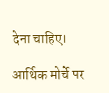देना चाहिए।

आर्थिक मोर्चे पर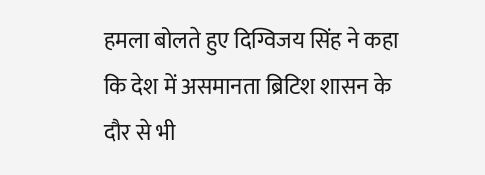हमला बोलते हुए दिग्विजय सिंह ने कहा कि देश में असमानता ब्रिटिश शासन के दौर से भी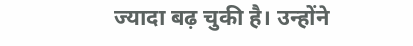ज्यादा बढ़ चुकी है। उन्होंने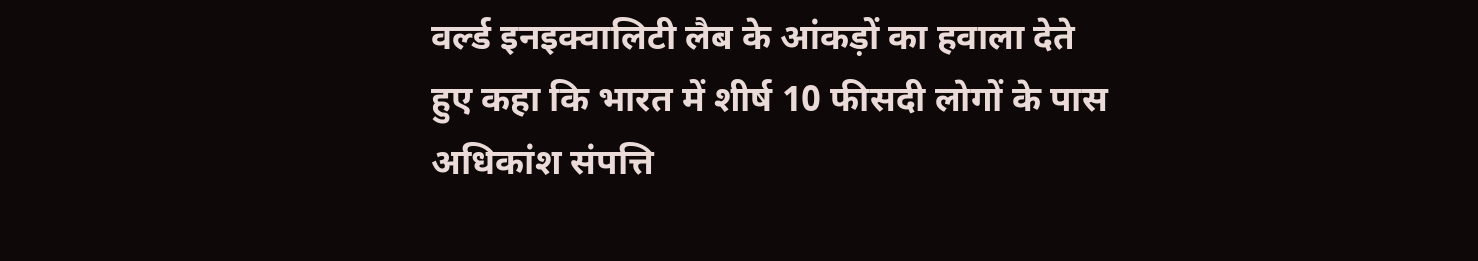वर्ल्ड इनइक्वालिटी लैब के आंकड़ों का हवाला देते हुए कहा कि भारत में शीर्ष 10 फीसदी लोगों के पास अधिकांश संपत्ति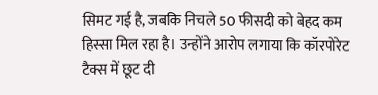सिमट गई है, जबकि निचले 50 फीसदी को बेहद कम हिस्सा मिल रहा है। उन्होंने आरोप लगाया कि कॉरपोरेट टैक्स में छूट दी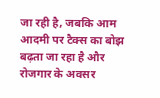जा रही है, जबकि आम आदमी पर टैक्स का बोझ बढ़ता जा रहा है और रोजगार के अवसर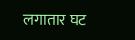लगातार घट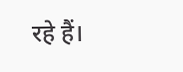रहे हैं।